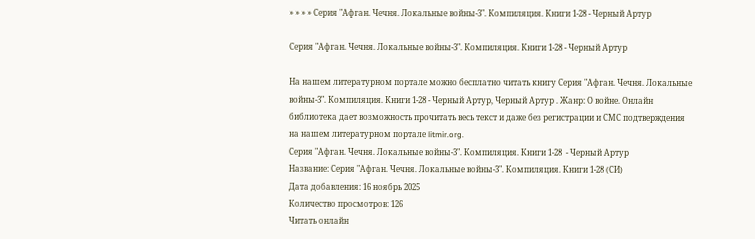» » » » Серия "Афган. Чечня. Локальные войны-3". Компиляция. Книги 1-28 - Черный Артур

Серия "Афган. Чечня. Локальные войны-3". Компиляция. Книги 1-28 - Черный Артур

На нашем литературном портале можно бесплатно читать книгу Серия "Афган. Чечня. Локальные войны-3". Компиляция. Книги 1-28 - Черный Артур, Черный Артур . Жанр: О войне. Онлайн библиотека дает возможность прочитать весь текст и даже без регистрации и СМС подтверждения на нашем литературном портале litmir.org.
Серия "Афган. Чечня. Локальные войны-3". Компиляция. Книги 1-28  - Черный Артур
Название: Серия "Афган. Чечня. Локальные войны-3". Компиляция. Книги 1-28 (СИ)
Дата добавления: 16 ноябрь 2025
Количество просмотров: 126
Читать онлайн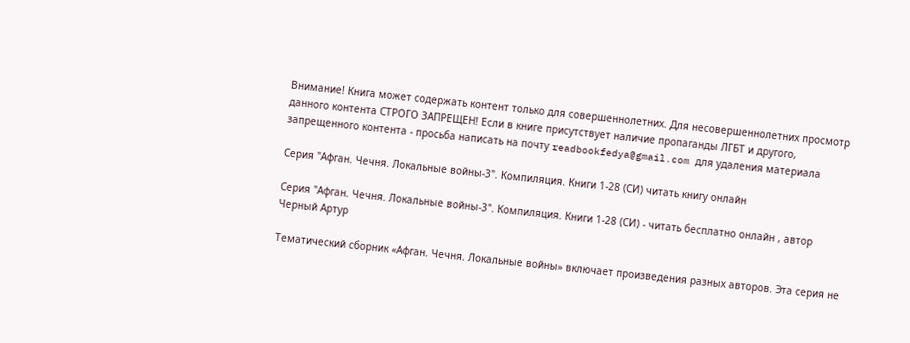Внимание! Книга может содержать контент только для совершеннолетних. Для несовершеннолетних просмотр данного контента СТРОГО ЗАПРЕЩЕН! Если в книге присутствует наличие пропаганды ЛГБТ и другого, запрещенного контента - просьба написать на почту readbookfedya@gmail.com для удаления материала

Серия "Афган. Чечня. Локальные войны-3". Компиляция. Книги 1-28 (СИ) читать книгу онлайн

Серия "Афган. Чечня. Локальные войны-3". Компиляция. Книги 1-28 (СИ) - читать бесплатно онлайн , автор Черный Артур

Тематический сборник «Афган. Чечня. Локальные войны» включает произведения разных авторов. Эта серия не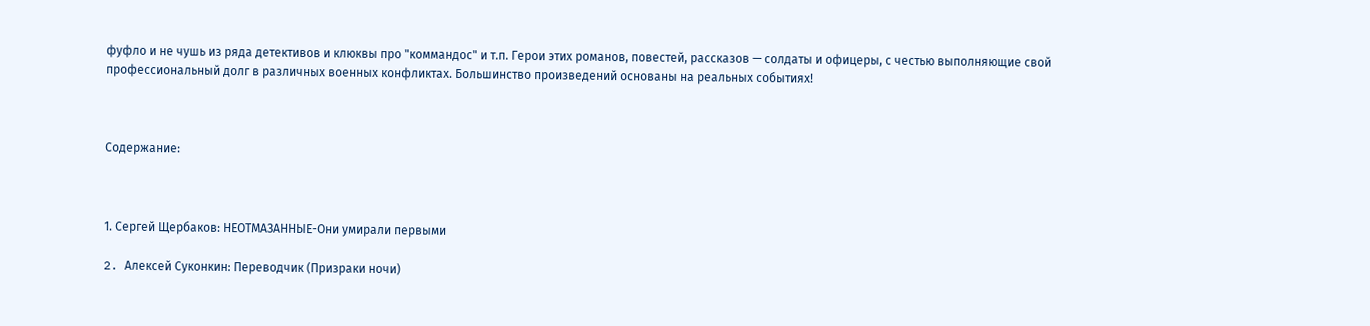фуфло и не чушь из ряда детективов и клюквы про "коммандос" и т.п. Герои этих романов, повестей, рассказов — солдаты и офицеры, с честью выполняющие свой профессиональный долг в различных военных конфликтах. Большинство произведений основаны на реальных событиях!



Содержание:



1. Сергей Щербаков: НЕОТМАЗАННЫЕ-Они умирали первыми

2. Aлeкceй Cyкoнкин: Переводчик (Призраки ночи)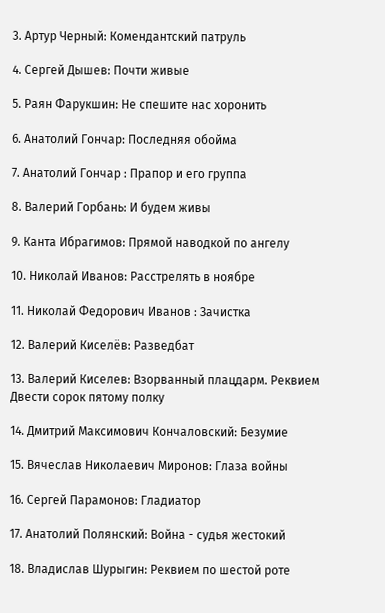3. Артур Черный: Комендантский патруль

4. Сергей Дышев: Почти живые

5. Раян Фарукшин: Не спешите нас хоронить

6. Анатолий Гончар: Последняя обойма

7. Анатолий Гончар : Прапор и его группа

8. Валерий Горбань: И будем живы

9. Канта Ибрагимов: Прямой наводкой по ангелу

10. Николай Иванов: Расстрелять в ноябре

11. Николай Федорович Иванов : Зачистка

12. Валерий Киселёв: Разведбат

13. Валерий Киселев: Взорванный плацдарм. Реквием Двести сорок пятому полку

14. Дмитрий Максимович Кончаловский: Безумие

15. Вячеслав Николаевич Миронов: Глаза войны

16. Сергей Парамонов: Гладиатор

17. Анатолий Полянский: Война - судья жестокий

18. Владислав Шурыгин: Реквием по шестой роте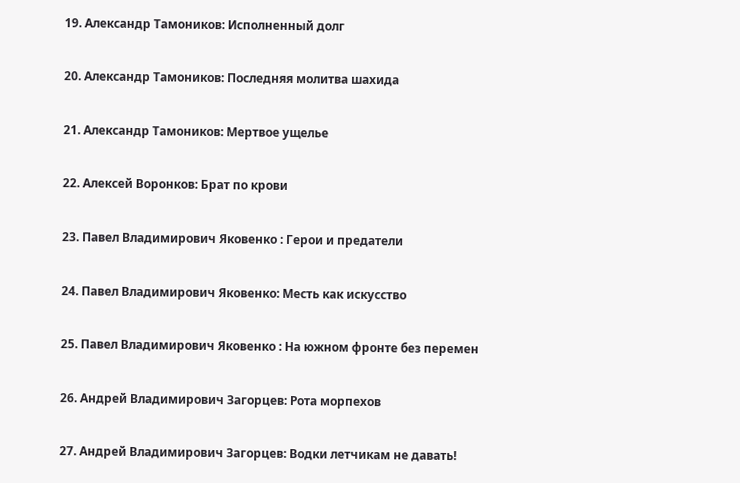19. Александр Тамоников: Исполненный долг

20. Александр Тамоников: Последняя молитва шахида

21. Александр Тамоников: Мертвое ущелье

22. Алексей Воронков: Брат по крови

23. Павел Владимирович Яковенко : Герои и предатели

24. Павел Владимирович Яковенко: Месть как искусство

25. Павел Владимирович Яковенко : На южном фронте без перемен

26. Андрей Владимирович Загорцев: Рота морпехов

27. Андрей Владимирович Загорцев: Водки летчикам не давать!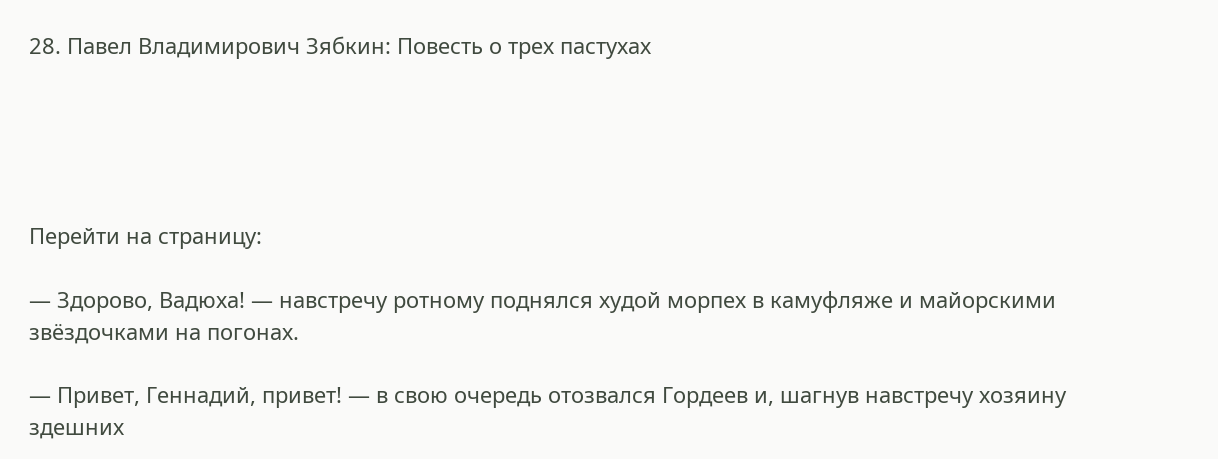28. Павел Владимирович Зябкин: Повесть о трех пастухах





Перейти на страницу:

— Здорово, Вадюха! — навстречу ротному поднялся худой морпех в камуфляже и майорскими звёздочками на погонах.

— Привет, Геннадий, привет! — в свою очередь отозвался Гордеев и, шагнув навстречу хозяину здешних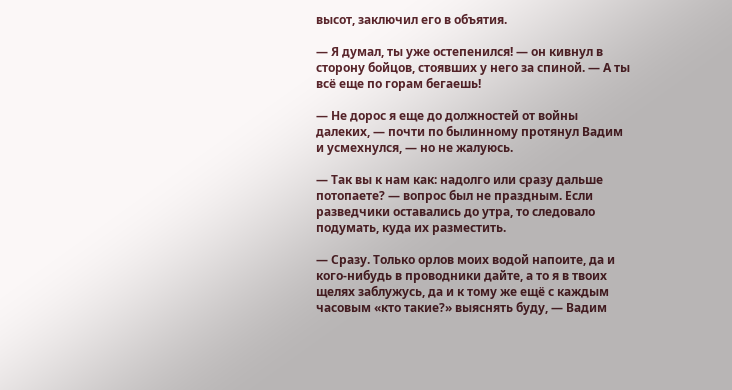высот, заключил его в объятия.

— Я думал, ты уже остепенился! — он кивнул в сторону бойцов, стоявших у него за спиной. — А ты всё еще по горам бегаешь!

— Не дорос я еще до должностей от войны далеких, — почти по былинному протянул Вадим и усмехнулся, — но не жалуюсь.

— Так вы к нам как: надолго или сразу дальше потопаете? — вопрос был не праздным. Если разведчики оставались до утра, то следовало подумать, куда их разместить.

— Сразу. Только орлов моих водой напоите, да и кого-нибудь в проводники дайте, а то я в твоих щелях заблужусь, да и к тому же ещё с каждым часовым «кто такие?» выяснять буду, — Вадим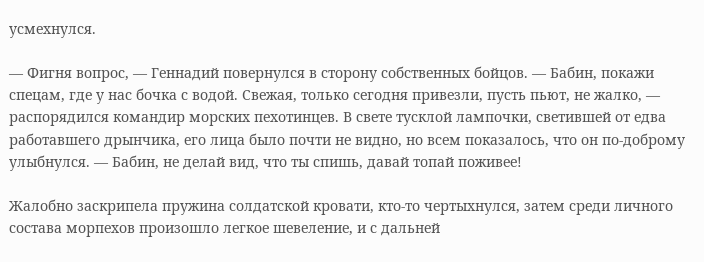усмехнулся.

— Фигня вопрос, — Геннадий повернулся в сторону собственных бойцов. — Бабин, покажи спецам, где у нас бочка с водой. Свежая, только сегодня привезли, пусть пьют, не жалко, — распорядился командир морских пехотинцев. В свете тусклой лампочки, светившей от едва работавшего дрынчика, его лица было почти не видно, но всем показалось, что он по-доброму улыбнулся. — Бабин, не делай вид, что ты спишь, давай топай поживее!

Жалобно заскрипела пружина солдатской кровати, кто-то чертыхнулся, затем среди личного состава морпехов произошло легкое шевеление, и с дальней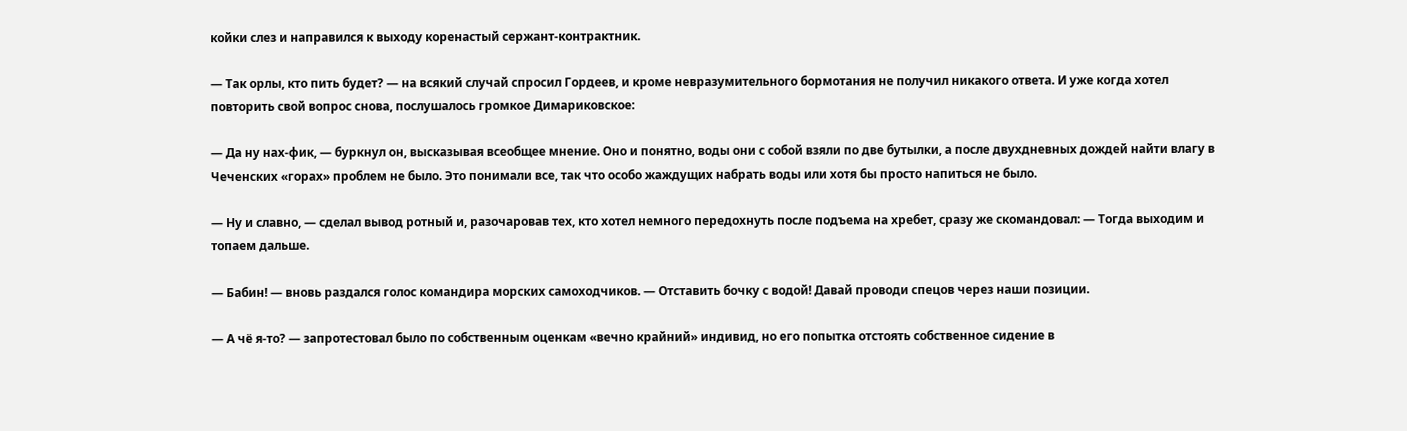койки слез и направился к выходу коренастый сержант-контрактник.

— Так орлы, кто пить будет? — на всякий случай спросил Гордеев, и кроме невразумительного бормотания не получил никакого ответа. И уже когда хотел повторить свой вопрос снова, послушалось громкое Димариковское:

— Да ну нах-фик, — буркнул он, высказывая всеобщее мнение. Оно и понятно, воды они с собой взяли по две бутылки, а после двухдневных дождей найти влагу в Чеченских «горах» проблем не было. Это понимали все, так что особо жаждущих набрать воды или хотя бы просто напиться не было.

— Ну и славно, — сделал вывод ротный и, разочаровав тех, кто хотел немного передохнуть после подъема на хребет, сразу же скомандовал: — Тогда выходим и топаем дальше.

— Бабин! — вновь раздался голос командира морских самоходчиков. — Отставить бочку с водой! Давай проводи спецов через наши позиции.

— А чё я-то? — запротестовал было по собственным оценкам «вечно крайний» индивид, но его попытка отстоять собственное сидение в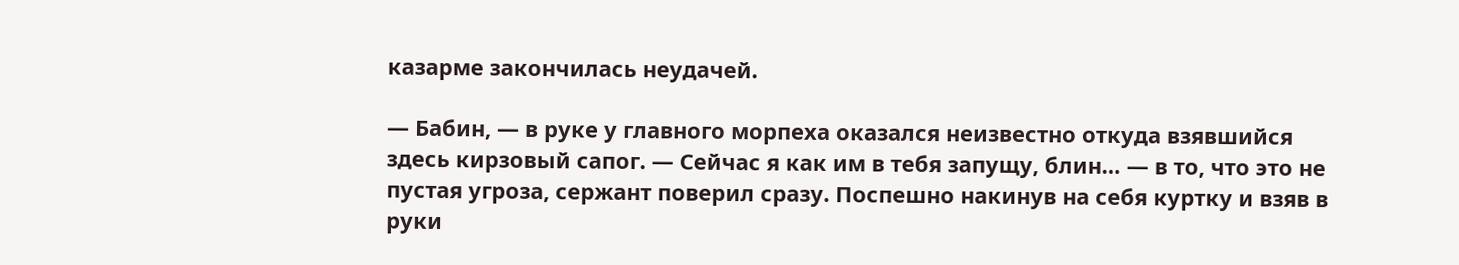казарме закончилась неудачей.

— Бабин, — в руке у главного морпеха оказался неизвестно откуда взявшийся здесь кирзовый сапог. — Сейчас я как им в тебя запущу, блин… — в то, что это не пустая угроза, сержант поверил сразу. Поспешно накинув на себя куртку и взяв в руки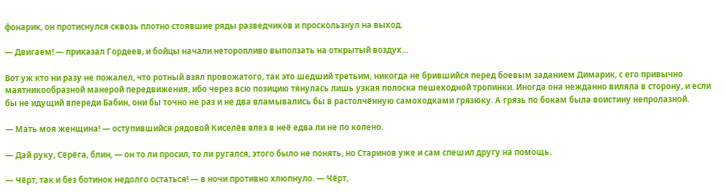фонарик, он протиснулся сквозь плотно стоявшие ряды разведчиков и проскользнул на выход.

— Двигаем! — приказал Гордеев, и бойцы начали неторопливо выползать на открытый воздух…

Вот уж кто ни разу не пожалел, что ротный взял провожатого, так это шедший третьим, никогда не брившийся перед боевым заданием Димарик, с его привычно маятникообразной манерой передвижения, ибо через всю позицию тянулась лишь узкая полоска пешеходной тропинки. Иногда она нежданно виляла в сторону, и если бы не идущий впереди Бабин, они бы точно не раз и не два вламывались бы в растолчённую самоходками грязюку. А грязь по бокам была воистину непролазной.

— Мать моя женщина! — оступившийся рядовой Киселёв влез в неё едва ли не по колено.

— Дай руку, Сёрёга, блин, — он то ли просил, то ли ругался, этого было не понять, но Старинов уже и сам спешил другу на помощь.

— Чёрт, так и без ботинок недолго остаться! — в ночи противно хлюпнуло. — Чёрт,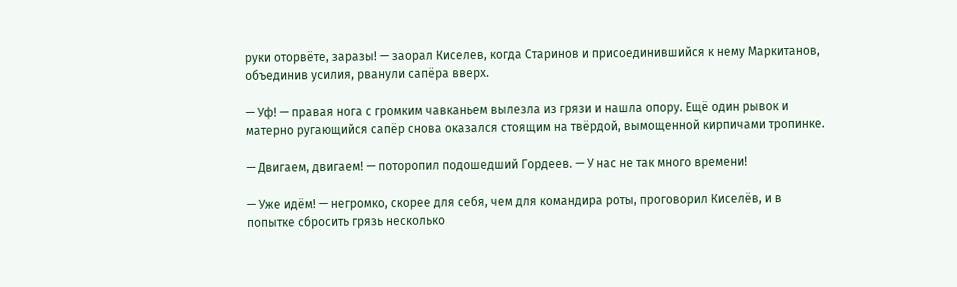руки оторвёте, заразы! — заорал Киселев, когда Старинов и присоединившийся к нему Маркитанов, объединив усилия, рванули сапёра вверх.

— Уф! — правая нога с громким чавканьем вылезла из грязи и нашла опору. Ещё один рывок и матерно ругающийся сапёр снова оказался стоящим на твёрдой, вымощенной кирпичами тропинке.

— Двигаем, двигаем! — поторопил подошедший Гордеев. — У нас не так много времени!

— Уже идём! — негромко, скорее для себя, чем для командира роты, проговорил Киселёв, и в попытке сбросить грязь несколько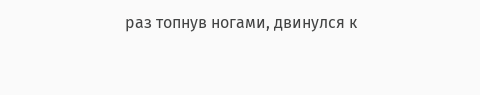раз топнув ногами, двинулся к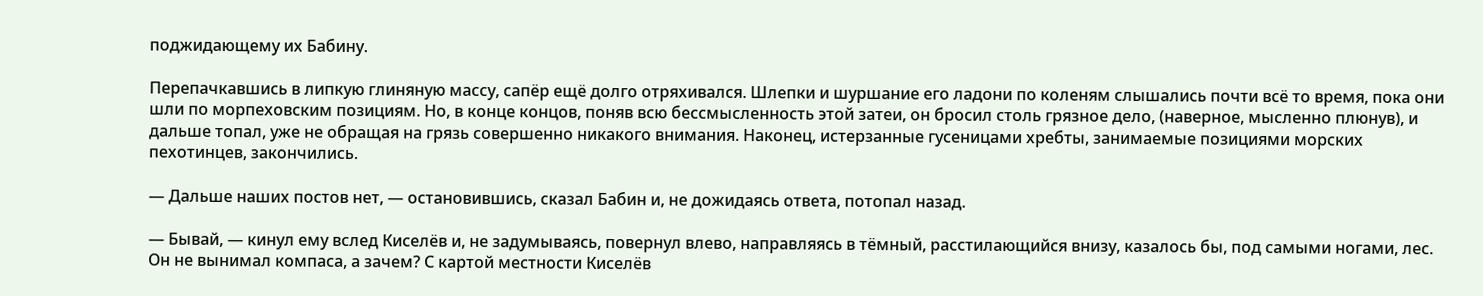поджидающему их Бабину.

Перепачкавшись в липкую глиняную массу, сапёр ещё долго отряхивался. Шлепки и шуршание его ладони по коленям слышались почти всё то время, пока они шли по морпеховским позициям. Но, в конце концов, поняв всю бессмысленность этой затеи, он бросил столь грязное дело, (наверное, мысленно плюнув), и дальше топал, уже не обращая на грязь совершенно никакого внимания. Наконец, истерзанные гусеницами хребты, занимаемые позициями морских пехотинцев, закончились.

— Дальше наших постов нет, — остановившись, сказал Бабин и, не дожидаясь ответа, потопал назад.

— Бывай, — кинул ему вслед Киселёв и, не задумываясь, повернул влево, направляясь в тёмный, расстилающийся внизу, казалось бы, под самыми ногами, лес. Он не вынимал компаса, а зачем? С картой местности Киселёв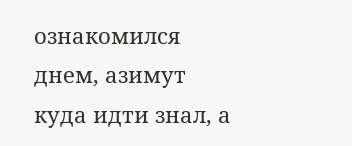ознакомился днем, азимут куда идти знал, а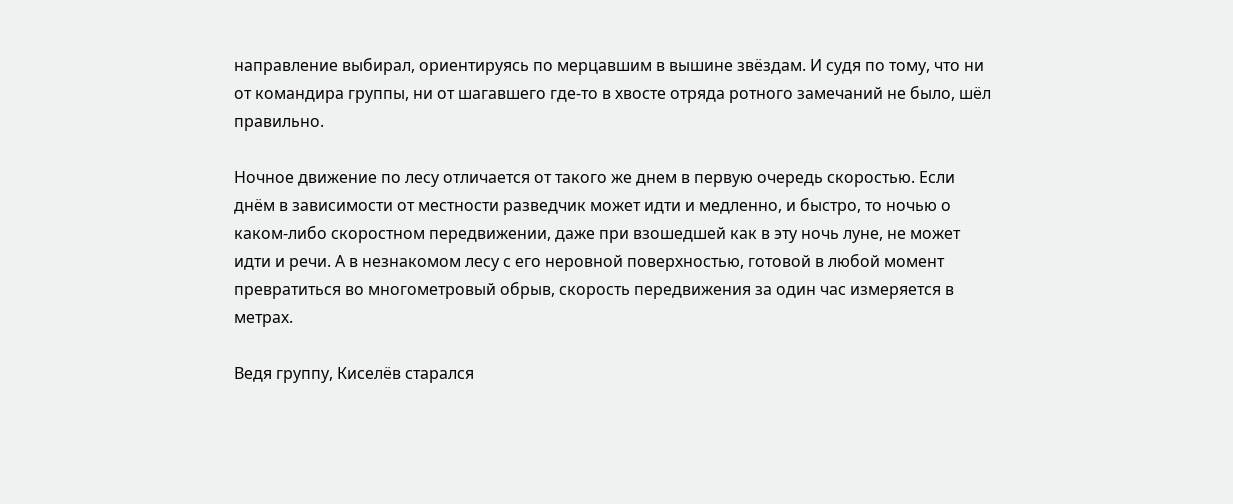направление выбирал, ориентируясь по мерцавшим в вышине звёздам. И судя по тому, что ни от командира группы, ни от шагавшего где-то в хвосте отряда ротного замечаний не было, шёл правильно.

Ночное движение по лесу отличается от такого же днем в первую очередь скоростью. Если днём в зависимости от местности разведчик может идти и медленно, и быстро, то ночью о каком-либо скоростном передвижении, даже при взошедшей как в эту ночь луне, не может идти и речи. А в незнакомом лесу с его неровной поверхностью, готовой в любой момент превратиться во многометровый обрыв, скорость передвижения за один час измеряется в метрах.

Ведя группу, Киселёв старался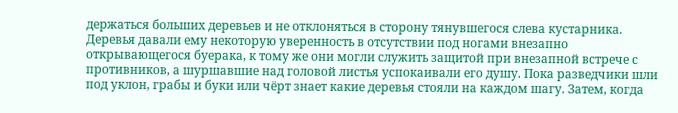держаться больших деревьев и не отклоняться в сторону тянувшегося слева кустарника. Деревья давали ему некоторую уверенность в отсутствии под ногами внезапно открывающегося буерака, к тому же они могли служить защитой при внезапной встрече с противников, а шуршавшие над головой листья успокаивали его душу. Пока разведчики шли под уклон, грабы и буки или чёрт знает какие деревья стояли на каждом шагу. Затем, когда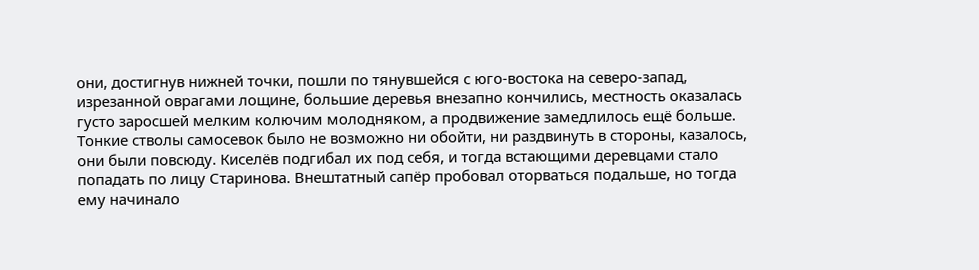они, достигнув нижней точки, пошли по тянувшейся с юго-востока на северо-запад, изрезанной оврагами лощине, большие деревья внезапно кончились, местность оказалась густо заросшей мелким колючим молодняком, а продвижение замедлилось ещё больше. Тонкие стволы самосевок было не возможно ни обойти, ни раздвинуть в стороны, казалось, они были повсюду. Киселёв подгибал их под себя, и тогда встающими деревцами стало попадать по лицу Старинова. Внештатный сапёр пробовал оторваться подальше, но тогда ему начинало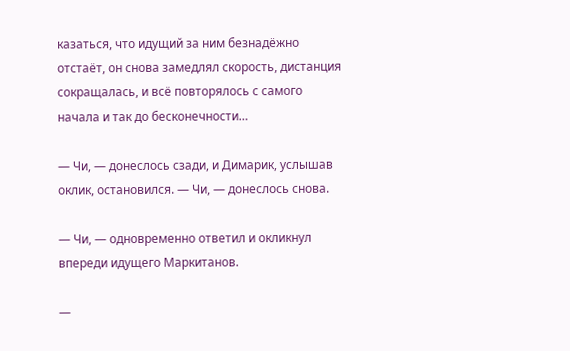казаться, что идущий за ним безнадёжно отстаёт, он снова замедлял скорость, дистанция сокращалась, и всё повторялось с самого начала и так до бесконечности…

— Чи, — донеслось сзади, и Димарик, услышав оклик, остановился. — Чи, — донеслось снова.

— Чи, — одновременно ответил и окликнул впереди идущего Маркитанов.

—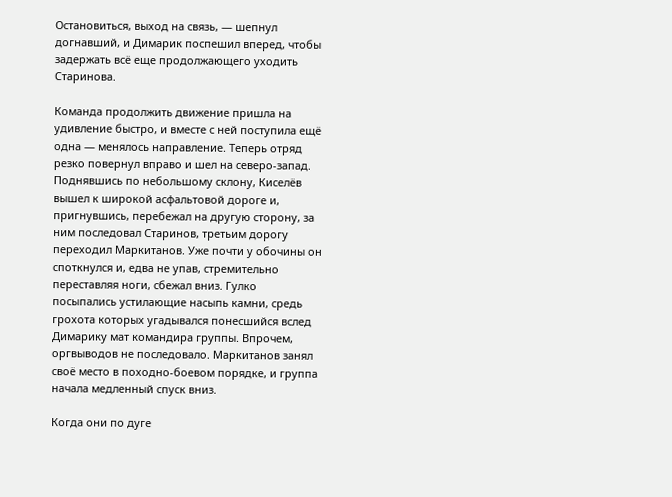Остановиться, выход на связь, — шепнул догнавший, и Димарик поспешил вперед, чтобы задержать всё еще продолжающего уходить Старинова.

Команда продолжить движение пришла на удивление быстро, и вместе с ней поступила ещё одна — менялось направление. Теперь отряд резко повернул вправо и шел на северо-запад. Поднявшись по небольшому склону, Киселёв вышел к широкой асфальтовой дороге и, пригнувшись, перебежал на другую сторону, за ним последовал Старинов, третьим дорогу переходил Маркитанов. Уже почти у обочины он споткнулся и, едва не упав, стремительно переставляя ноги, сбежал вниз. Гулко посыпались устилающие насыпь камни, средь грохота которых угадывался понесшийся вслед Димарику мат командира группы. Впрочем, оргвыводов не последовало. Маркитанов занял своё место в походно-боевом порядке, и группа начала медленный спуск вниз.

Когда они по дуге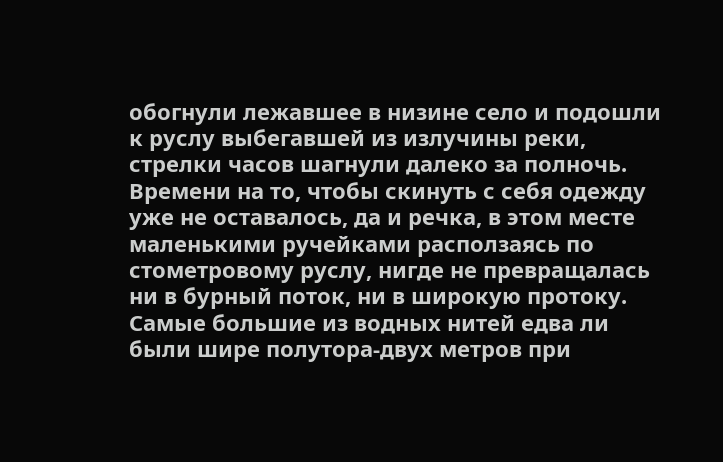обогнули лежавшее в низине село и подошли к руслу выбегавшей из излучины реки, стрелки часов шагнули далеко за полночь. Времени на то, чтобы скинуть с себя одежду уже не оставалось, да и речка, в этом месте маленькими ручейками расползаясь по стометровому руслу, нигде не превращалась ни в бурный поток, ни в широкую протоку. Самые большие из водных нитей едва ли были шире полутора-двух метров при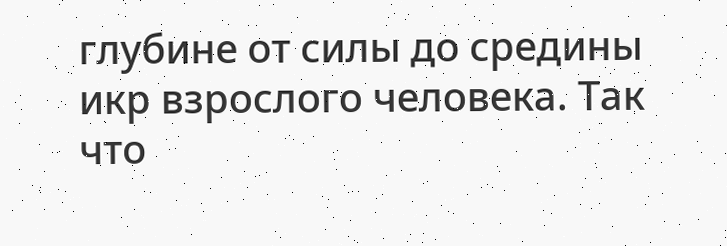глубине от силы до средины икр взрослого человека. Так что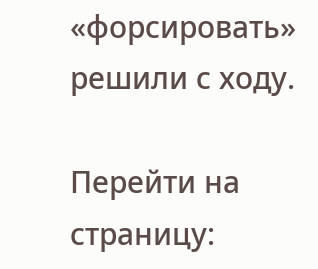«форсировать» решили с ходу.

Перейти на страницу: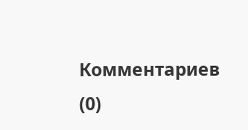Комментариев (0)